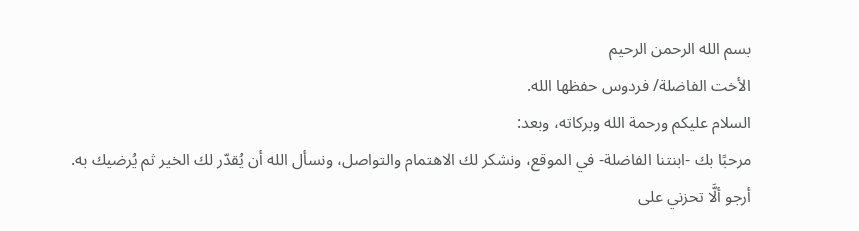بسم الله الرحمن الرحيم
الأخت الفاضلة/ فردوس حفظها الله.
السلام عليكم ورحمة الله وبركاته، وبعد:
مرحبًا بك -ابنتنا الفاضلة- في الموقع، ونشكر لك الاهتمام والتواصل، ونسأل الله أن يُقدّر لك الخير ثم يُرضيك به.
أرجو ألَّا تحزني على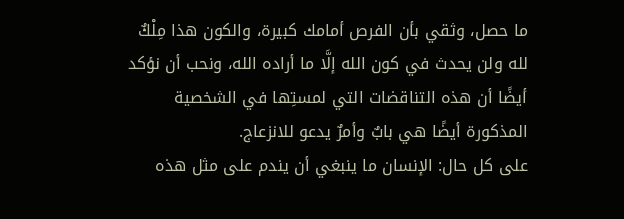ما حصل، وثقي بأن الفرص أمامك كبيرة، والكون هذا مِلْكٌ لله ولن يحدث في كون الله إلَّا ما أراده الله، ونحب أن نؤكد أيضًا أن هذه التناقضات التي لمستِها في الشخصية المذكورة أيضًا هي بابٌ وأمرٌ يدعو للانزعاج.
على كل حال: الإنسان ما ينبغي أن يندم على مثل هذه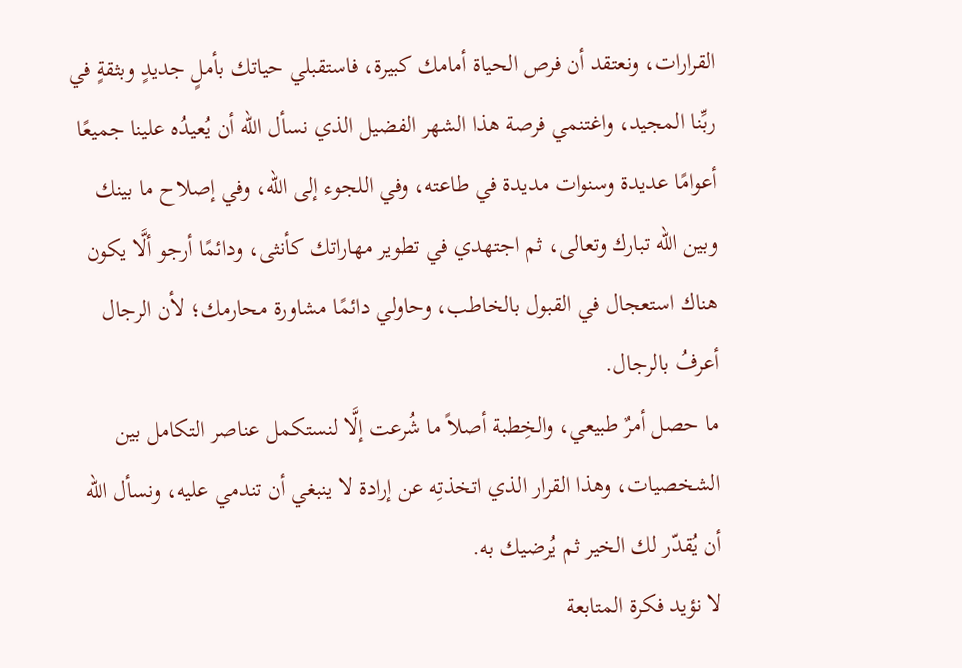القرارات، ونعتقد أن فرص الحياة أمامك كبيرة، فاستقبلي حياتك بأملٍ جديدٍ وبثقةٍ في ربِّنا المجيد، واغتنمي فرصة هذا الشهر الفضيل الذي نسأل الله أن يُعيدُه علينا جميعًا أعوامًا عديدة وسنوات مديدة في طاعته، وفي اللجوء إلى الله، وفي إصلاح ما بينك وبين الله تبارك وتعالى، ثم اجتهدي في تطوير مهاراتك كأنثى، ودائمًا أرجو ألَّا يكون هناك استعجال في القبول بالخاطب، وحاولي دائمًا مشاورة محارمك؛ لأن الرجال أعرفُ بالرجال.
ما حصل أمرٌ طبيعي، والخِطبة أصلاً ما شُرعت إلَّا لنستكمل عناصر التكامل بين الشخصيات، وهذا القرار الذي اتخذتِه عن إرادة لا ينبغي أن تندمي عليه، ونسأل الله أن يُقدّر لك الخير ثم يُرضيك به.
لا نؤيد فكرة المتابعة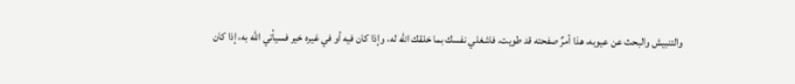والتنبيش والبحث عن عيوبه، هذا أمرٌ صفحته قد طويت، فاشغلي نفسك بما خلقك الله له، وإذا كان فيه أو في غيره خير فسيأتي الله به، إذا كان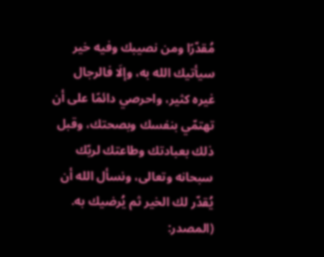مُقدّرًا ومن نصيبك وفيه خير سيأتيك الله به، وإلَا فالرجال غيره كثير، واحرصي دائمًا على أن تهتمّي بنفسك وبصحتك، وقبل ذلك بعبادتك وطاعتك لربّك سبحانه وتعالى، ونسأل الله أن يُقدّر لك الخير ثم يُرضيك به.
(المصدر: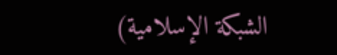الشبكة الإسلامية)